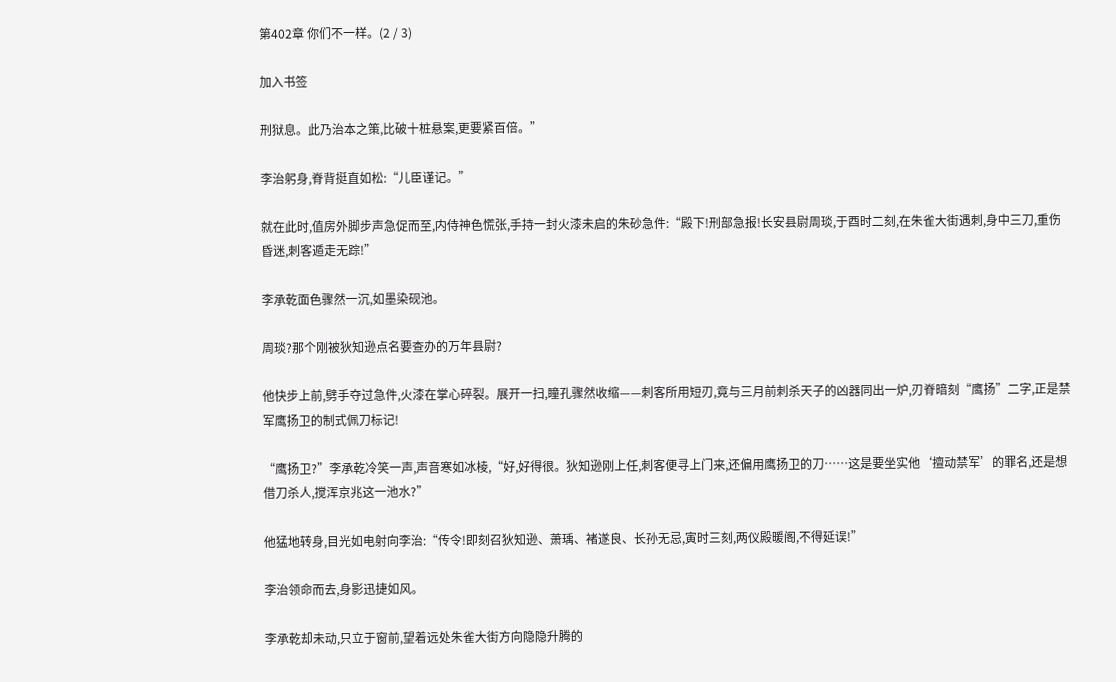第402章 你们不一样。(2 / 3)

加入书签

刑狱息。此乃治本之策,比破十桩悬案,更要紧百倍。”

李治躬身,脊背挺直如松:“儿臣谨记。”

就在此时,值房外脚步声急促而至,内侍神色慌张,手持一封火漆未启的朱砂急件:“殿下!刑部急报!长安县尉周琰,于酉时二刻,在朱雀大街遇刺,身中三刀,重伤昏迷,刺客遁走无踪!”

李承乾面色骤然一沉,如墨染砚池。

周琰?那个刚被狄知逊点名要查办的万年县尉?

他快步上前,劈手夺过急件,火漆在掌心碎裂。展开一扫,瞳孔骤然收缩——刺客所用短刃,竟与三月前刺杀天子的凶器同出一炉,刃脊暗刻“鹰扬”二字,正是禁军鹰扬卫的制式佩刀标记!

“鹰扬卫?”李承乾冷笑一声,声音寒如冰棱,“好,好得很。狄知逊刚上任,刺客便寻上门来,还偏用鹰扬卫的刀……这是要坐实他‘擅动禁军’的罪名,还是想借刀杀人,搅浑京兆这一池水?”

他猛地转身,目光如电射向李治:“传令!即刻召狄知逊、萧瑀、褚遂良、长孙无忌,寅时三刻,两仪殿暖阁,不得延误!”

李治领命而去,身影迅捷如风。

李承乾却未动,只立于窗前,望着远处朱雀大街方向隐隐升腾的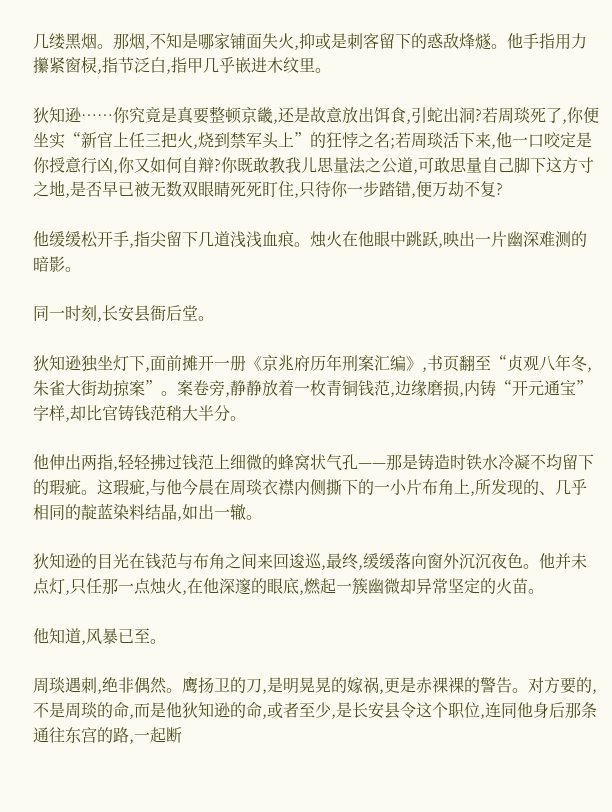几缕黑烟。那烟,不知是哪家铺面失火,抑或是刺客留下的惑敌烽燧。他手指用力攥紧窗棂,指节泛白,指甲几乎嵌进木纹里。

狄知逊……你究竟是真要整顿京畿,还是故意放出饵食,引蛇出洞?若周琰死了,你便坐实“新官上任三把火,烧到禁军头上”的狂悖之名;若周琰活下来,他一口咬定是你授意行凶,你又如何自辩?你既敢教我儿思量法之公道,可敢思量自己脚下这方寸之地,是否早已被无数双眼睛死死盯住,只待你一步踏错,便万劫不复?

他缓缓松开手,指尖留下几道浅浅血痕。烛火在他眼中跳跃,映出一片幽深难测的暗影。

同一时刻,长安县衙后堂。

狄知逊独坐灯下,面前摊开一册《京兆府历年刑案汇编》,书页翻至“贞观八年冬,朱雀大街劫掠案”。案卷旁,静静放着一枚青铜钱范,边缘磨损,内铸“开元通宝”字样,却比官铸钱范稍大半分。

他伸出两指,轻轻拂过钱范上细微的蜂窝状气孔——那是铸造时铁水冷凝不均留下的瑕疵。这瑕疵,与他今晨在周琰衣襟内侧撕下的一小片布角上,所发现的、几乎相同的靛蓝染料结晶,如出一辙。

狄知逊的目光在钱范与布角之间来回逡巡,最终,缓缓落向窗外沉沉夜色。他并未点灯,只任那一点烛火,在他深邃的眼底,燃起一簇幽微却异常坚定的火苗。

他知道,风暴已至。

周琰遇刺,绝非偶然。鹰扬卫的刀,是明晃晃的嫁祸,更是赤裸裸的警告。对方要的,不是周琰的命,而是他狄知逊的命,或者至少,是长安县令这个职位,连同他身后那条通往东宫的路,一起断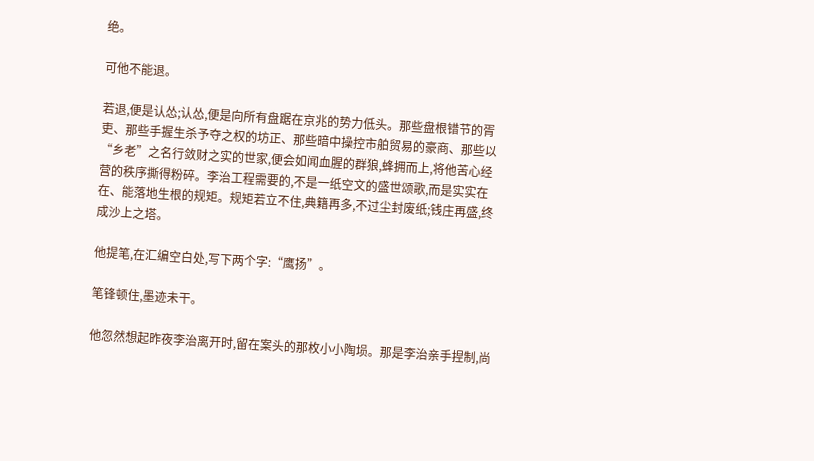绝。

可他不能退。

若退,便是认怂;认怂,便是向所有盘踞在京兆的势力低头。那些盘根错节的胥吏、那些手握生杀予夺之权的坊正、那些暗中操控市舶贸易的豪商、那些以“乡老”之名行敛财之实的世家,便会如闻血腥的群狼,蜂拥而上,将他苦心经营的秩序撕得粉碎。李治工程需要的,不是一纸空文的盛世颂歌,而是实实在在、能落地生根的规矩。规矩若立不住,典籍再多,不过尘封废纸;钱庄再盛,终成沙上之塔。

他提笔,在汇编空白处,写下两个字:“鹰扬”。

笔锋顿住,墨迹未干。

他忽然想起昨夜李治离开时,留在案头的那枚小小陶埙。那是李治亲手捏制,尚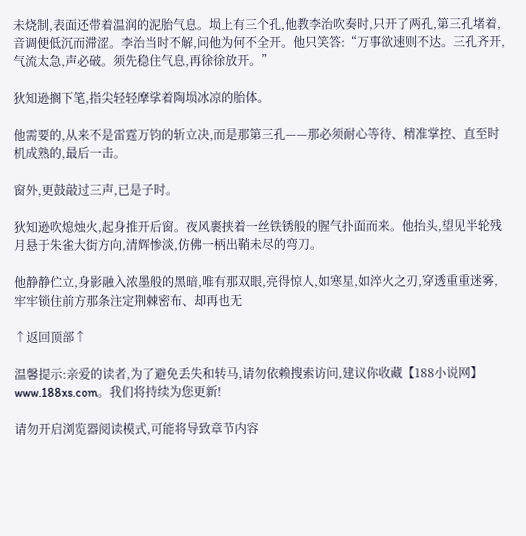未烧制,表面还带着温润的泥胎气息。埙上有三个孔,他教李治吹奏时,只开了两孔,第三孔堵着,音调便低沉而滞涩。李治当时不解,问他为何不全开。他只笑答:“万事欲速则不达。三孔齐开,气流太急,声必破。须先稳住气息,再徐徐放开。”

狄知逊搁下笔,指尖轻轻摩挲着陶埙冰凉的胎体。

他需要的,从来不是雷霆万钧的斩立决,而是那第三孔——那必须耐心等待、精准掌控、直至时机成熟的,最后一击。

窗外,更鼓敲过三声,已是子时。

狄知逊吹熄烛火,起身推开后窗。夜风裹挟着一丝铁锈般的腥气扑面而来。他抬头,望见半轮残月悬于朱雀大街方向,清辉惨淡,仿佛一柄出鞘未尽的弯刀。

他静静伫立,身影融入浓墨般的黑暗,唯有那双眼,亮得惊人,如寒星,如淬火之刃,穿透重重迷雾,牢牢锁住前方那条注定荆棘密布、却再也无

↑返回顶部↑

温馨提示:亲爱的读者,为了避免丢失和转马,请勿依赖搜索访问,建议你收藏【188小说网】 www.188xs.com。我们将持续为您更新!

请勿开启浏览器阅读模式,可能将导致章节内容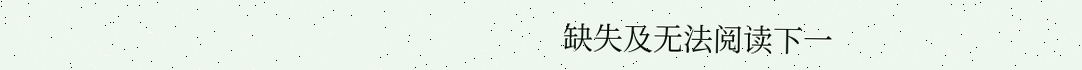缺失及无法阅读下一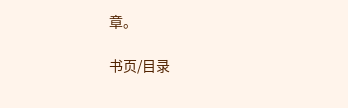章。

书页/目录